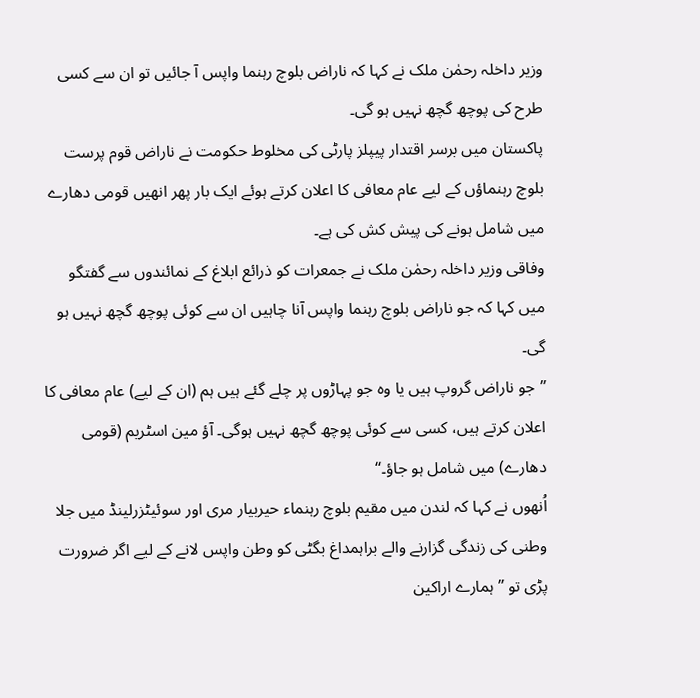وزیر داخلہ رحمٰن ملک نے کہا کہ ناراض بلوچ رہنما واپس آ جائیں تو ان سے کسی طرح کی پوچھ گچھ نہیں ہو گی۔
پاکستان میں برسر اقتدار پیپلز پارٹی کی مخلوط حکومت نے ناراض قوم پرست بلوچ رہنماؤں کے لیے عام معافی کا اعلان کرتے ہوئے ایک بار پھر انھیں قومی دھارے میں شامل ہونے کی پیش کش کی ہے۔
وفاقی وزیر داخلہ رحمٰن ملک نے جمعرات کو ذرائع ابلاغ کے نمائندوں سے گفتگو میں کہا کہ جو ناراض بلوچ رہنما واپس آنا چاہیں ان سے کوئی پوچھ گچھ نہیں ہو گی۔
’’جو ناراض گروپ ہیں یا وہ جو پہاڑوں پر چلے گئے ہیں ہم (ان کے لیے) عام معافی کا اعلان کرتے ہیں، کسی سے کوئی پوچھ گچھ نہیں ہوگی۔ آؤ مین اسٹریم (قومی دھارے) میں شامل ہو جاؤ۔‘‘
اُنھوں نے کہا کہ لندن میں مقیم بلوچ رہنماء حیربیار مری اور سوئیٹزرلینڈ میں جلا وطنی کی زندگی گزارنے والے براہمداغ بگٹی کو وطن واپس لانے کے لیے اگر ضرورت پڑی تو ’’ہمارے اراکین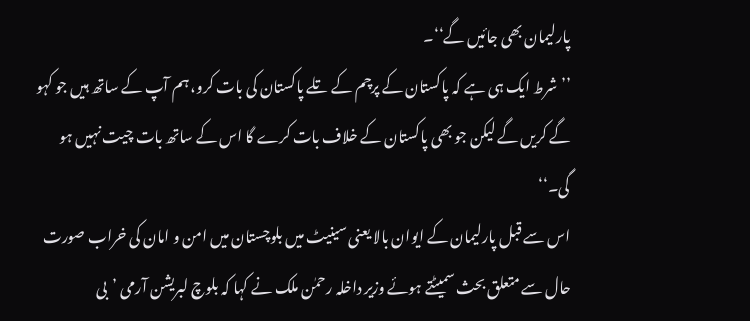پارلیمان بھی جائیں گے‘‘۔
’’شرط ایک ہی ہے کہ پاکستان کے پرچم کے تلے پاکستان کی بات کرو، ہم آپ کے ساتھ ہیں جو کہو گے کریں گے لیکن جو بھی پاکستان کے خلاف بات کرے گا اس کے ساتھ بات چیت نہیں ہو گی۔‘‘
اس سے قبل پارلیمان کے ایوان بالا یعنی سینیٹ میں بلوچستان میں امن و امان کی خراب صورت حال سے متعلق بحث سمیٹتے ہوئے وزیر داخلہ رحمٰن ملک نے کہا کہ بلوچ لبریشن آرمی ’بی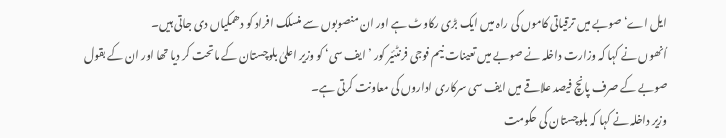ایل اے‘ صوبے میں ترقیاتی کاموں کی راہ میں ایک بڑی رکاوٹ ہے اور ان منصوبوں سے منسلک افراد کو دھمکیاں دی جاتی ہیں۔
اُنھوں نے کہا کہ وزارت داخلہ نے صوبے میں تعینات نیم فوجی فرنٹئیر کور ’ایف سی‘ کو وزیر اعلیٰ بلوچستان کے ماتحت کر دیا تھا اور ان کے بقول صوبے کے صرف پانچ فیصد علاقے میں ایف سی سرکاری اداروں کی معاونت کرتی ہے۔
وزیر داخلہ نے کہا کہ بلوچستان کی حکومت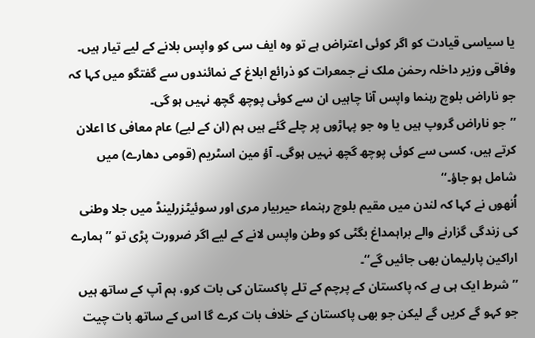یا سیاسی قیادت کو اگر کوئی اعتراض ہے تو وہ ایف سی کو واپس بلانے کے لیے تیار ہیں۔
وفاقی وزیر داخلہ رحمٰن ملک نے جمعرات کو ذرائع ابلاغ کے نمائندوں سے گفتگو میں کہا کہ جو ناراض بلوچ رہنما واپس آنا چاہیں ان سے کوئی پوچھ گچھ نہیں ہو گی۔
’’جو ناراض گروپ ہیں یا وہ جو پہاڑوں پر چلے گئے ہیں ہم (ان کے لیے) عام معافی کا اعلان کرتے ہیں، کسی سے کوئی پوچھ گچھ نہیں ہوگی۔ آؤ مین اسٹریم (قومی دھارے) میں شامل ہو جاؤ۔‘‘
اُنھوں نے کہا کہ لندن میں مقیم بلوچ رہنماء حیربیار مری اور سوئیٹزرلینڈ میں جلا وطنی کی زندگی گزارنے والے براہمداغ بگٹی کو وطن واپس لانے کے لیے اگر ضرورت پڑی تو ’’ہمارے اراکین پارلیمان بھی جائیں گے‘‘۔
’’شرط ایک ہی ہے کہ پاکستان کے پرچم کے تلے پاکستان کی بات کرو، ہم آپ کے ساتھ ہیں جو کہو گے کریں گے لیکن جو بھی پاکستان کے خلاف بات کرے گا اس کے ساتھ بات چیت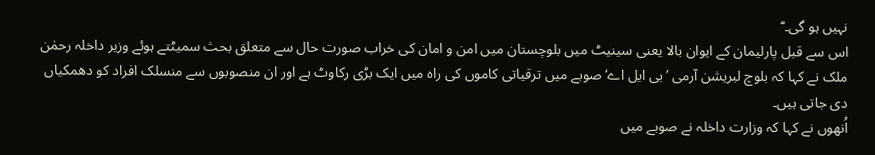نہیں ہو گی۔‘‘
اس سے قبل پارلیمان کے ایوان بالا یعنی سینیٹ میں بلوچستان میں امن و امان کی خراب صورت حال سے متعلق بحث سمیٹتے ہوئے وزیر داخلہ رحمٰن ملک نے کہا کہ بلوچ لبریشن آرمی ’بی ایل اے‘ صوبے میں ترقیاتی کاموں کی راہ میں ایک بڑی رکاوٹ ہے اور ان منصوبوں سے منسلک افراد کو دھمکیاں دی جاتی ہیں۔
اُنھوں نے کہا کہ وزارت داخلہ نے صوبے میں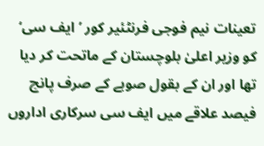تعینات نیم فوجی فرنٹئیر کور ’ایف سی‘ کو وزیر اعلیٰ بلوچستان کے ماتحت کر دیا تھا اور ان کے بقول صوبے کے صرف پانچ فیصد علاقے میں ایف سی سرکاری اداروں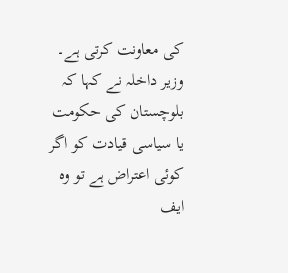کی معاونت کرتی ہے۔
وزیر داخلہ نے کہا کہ بلوچستان کی حکومت یا سیاسی قیادت کو اگر کوئی اعتراض ہے تو وہ ایف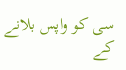سی کو واپس بلانے کے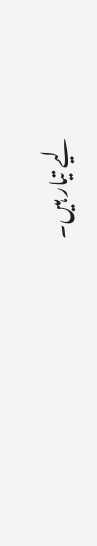لیے تیار ہیں۔